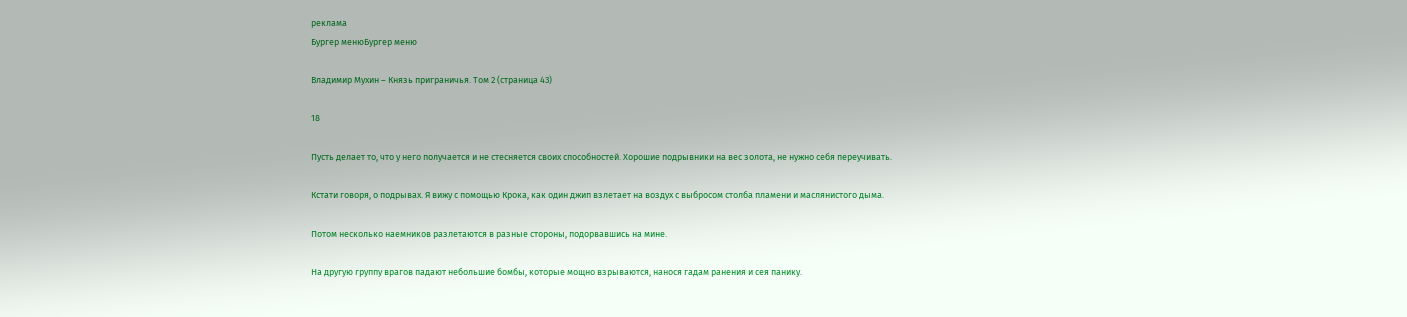реклама
Бургер менюБургер меню

Владимир Мухин – Князь приграничья. Том 2 (страница 43)

18

Пусть делает то, что у него получается и не стесняется своих способностей. Хорошие подрывники на вес золота, не нужно себя переучивать.

Кстати говоря, о подрывах. Я вижу с помощью Крока, как один джип взлетает на воздух с выбросом столба пламени и маслянистого дыма.

Потом несколько наемников разлетаются в разные стороны, подорвавшись на мине.

На другую группу врагов падают небольшие бомбы, которые мощно взрываются, нанося гадам ранения и сея панику.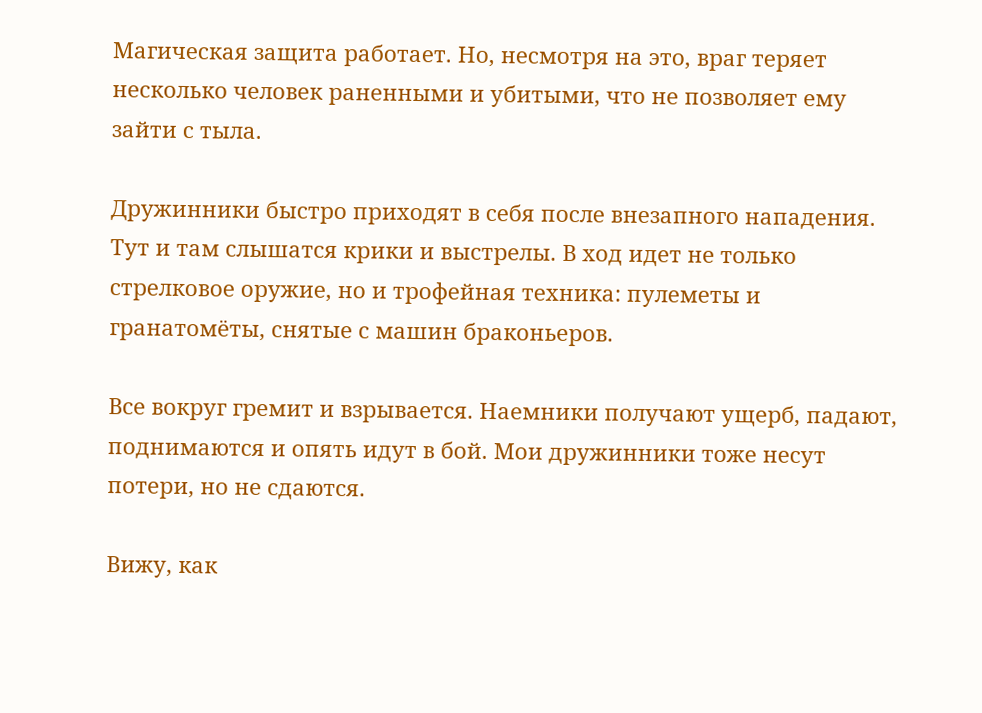Магическая защита работает. Но, несмотря на это, враг теряет несколько человек раненными и убитыми, что не позволяет ему зайти с тыла.

Дружинники быстро приходят в себя после внезапного нападения. Тут и там слышатся крики и выстрелы. В ход идет не только стрелковое оружие, но и трофейная техника: пулеметы и гранатомёты, снятые с машин браконьеров.

Все вокруг гремит и взрывается. Наемники получают ущерб, падают, поднимаются и опять идут в бой. Мои дружинники тоже несут потери, но не сдаются.

Вижу, как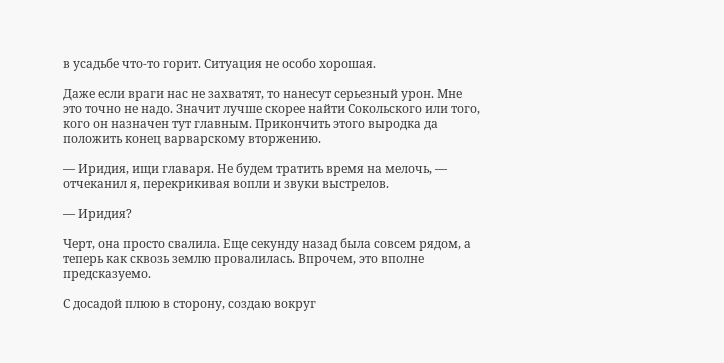в усадьбе что-то горит. Ситуация не особо хорошая.

Даже если враги нас не захватят, то нанесут серьезный урон. Мне это точно не надо. Значит лучше скорее найти Сокольского или того, кого он назначен тут главным. Прикончить этого выродка да положить конец варварскому вторжению.

— Иридия, ищи главаря. Не будем тратить время на мелочь, — отчеканил я, перекрикивая вопли и звуки выстрелов.

— Иридия?

Черт, она просто свалила. Еще секунду назад была совсем рядом, а теперь как сквозь землю провалилась. Впрочем, это вполне предсказуемо.

С досадой плюю в сторону, создаю вокруг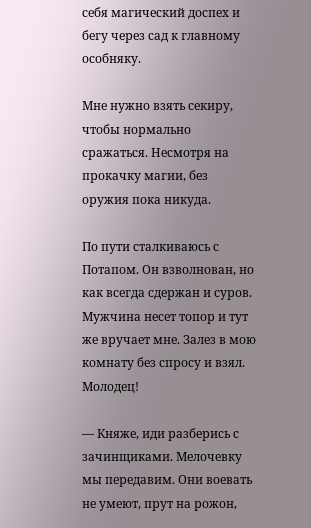себя магический доспех и бегу через сад к главному особняку.

Мне нужно взять секиру, чтобы нормально сражаться. Несмотря на прокачку магии, без оружия пока никуда.

По пути сталкиваюсь с Потапом. Он взволнован, но как всегда сдержан и суров. Мужчина несет топор и тут же вручает мне. Залез в мою комнату без спросу и взял. Молодец!

— Княже, иди разберись с зачинщиками. Мелочевку мы передавим. Они воевать не умеют, прут на рожон,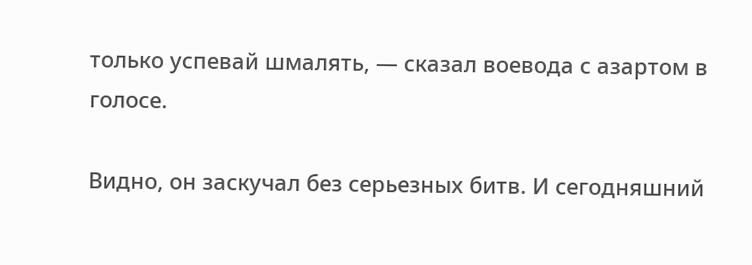только успевай шмалять, — сказал воевода с азартом в голосе.

Видно, он заскучал без серьезных битв. И сегодняшний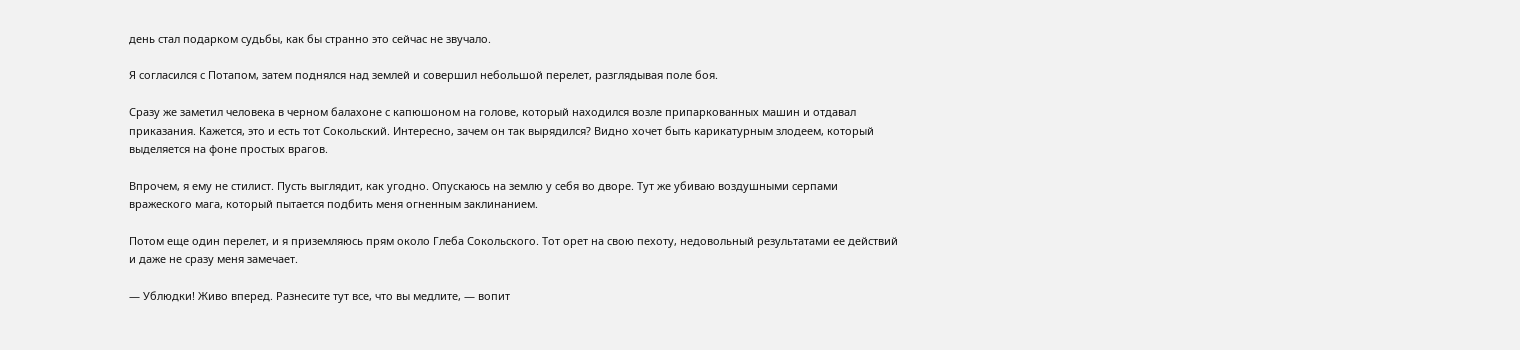день стал подарком судьбы, как бы странно это сейчас не звучало.

Я согласился с Потапом, затем поднялся над землей и совершил небольшой перелет, разглядывая поле боя.

Сразу же заметил человека в черном балахоне с капюшоном на голове, который находился возле припаркованных машин и отдавал приказания. Кажется, это и есть тот Сокольский. Интересно, зачем он так вырядился? Видно хочет быть карикатурным злодеем, который выделяется на фоне простых врагов.

Впрочем, я ему не стилист. Пусть выглядит, как угодно. Опускаюсь на землю у себя во дворе. Тут же убиваю воздушными серпами вражеского мага, который пытается подбить меня огненным заклинанием.

Потом еще один перелет, и я приземляюсь прям около Глеба Сокольского. Тот орет на свою пехоту, недовольный результатами ее действий и даже не сразу меня замечает.

— Ублюдки! Живо вперед. Разнесите тут все, что вы медлите, — вопит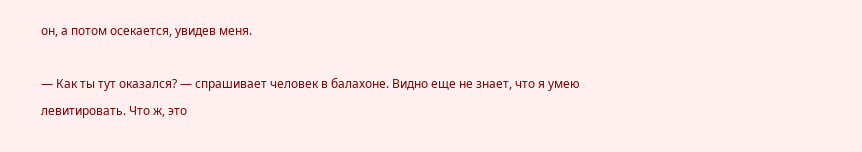он, а потом осекается, увидев меня.

— Как ты тут оказался? — спрашивает человек в балахоне. Видно еще не знает, что я умею левитировать. Что ж, это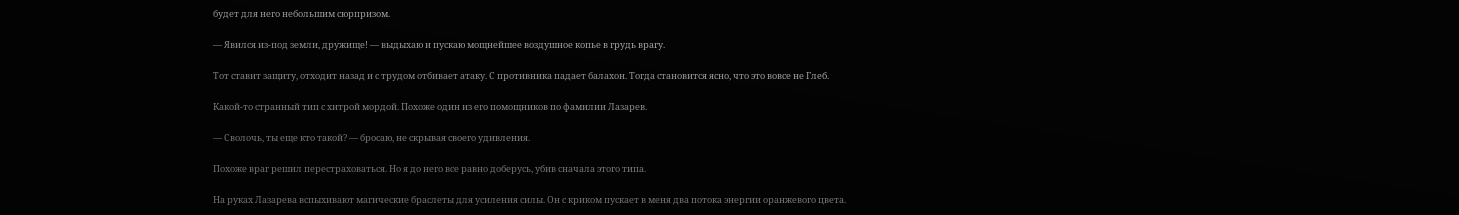будет для него небольшим сюрпризом.

— Явился из-под земли, дружище! — выдыхаю и пускаю мощнейшее воздушное копье в грудь врагу.

Тот ставит защиту, отходит назад и с трудом отбивает атаку. С противника падает балахон. Тогда становится ясно, что это вовсе не Глеб.

Какой-то странный тип с хитрой мордой. Похоже один из его помощников по фамилии Лазарев.

— Сволочь, ты еще кто такой? — бросаю, не скрывая своего удивления.

Похоже враг решил перестраховаться. Но я до него все равно доберусь, убив сначала этого типа.

На руках Лазарева вспыхивают магические браслеты для усиления силы. Он с криком пускает в меня два потока энергии оранжевого цвета.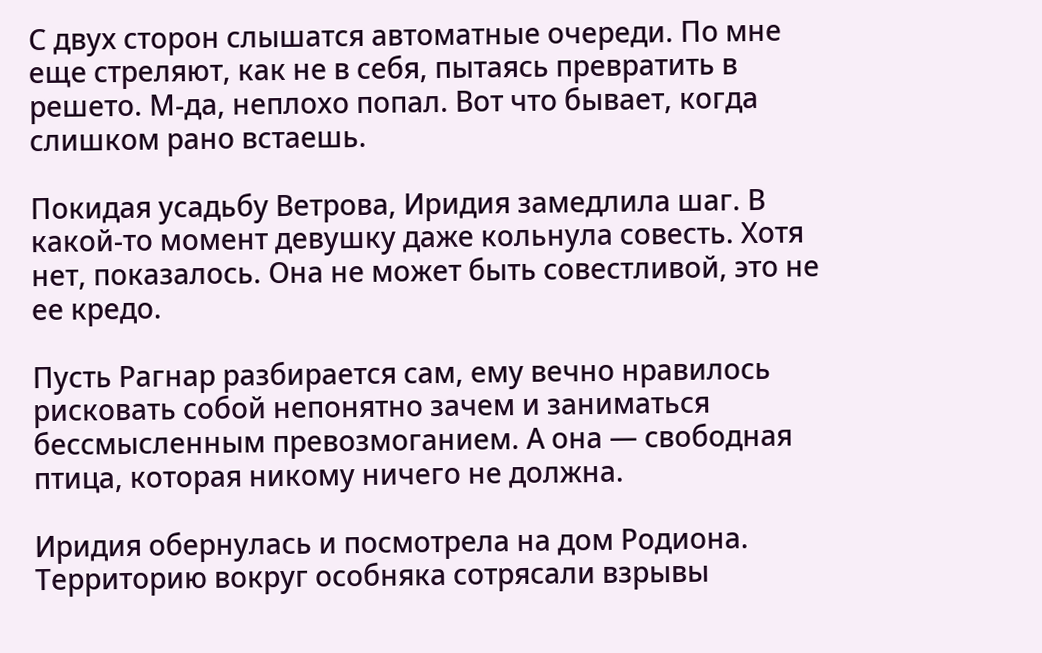С двух сторон слышатся автоматные очереди. По мне еще стреляют, как не в себя, пытаясь превратить в решето. М-да, неплохо попал. Вот что бывает, когда слишком рано встаешь.

Покидая усадьбу Ветрова, Иридия замедлила шаг. В какой-то момент девушку даже кольнула совесть. Хотя нет, показалось. Она не может быть совестливой, это не ее кредо.

Пусть Рагнар разбирается сам, ему вечно нравилось рисковать собой непонятно зачем и заниматься бессмысленным превозмоганием. А она — свободная птица, которая никому ничего не должна.

Иридия обернулась и посмотрела на дом Родиона. Территорию вокруг особняка сотрясали взрывы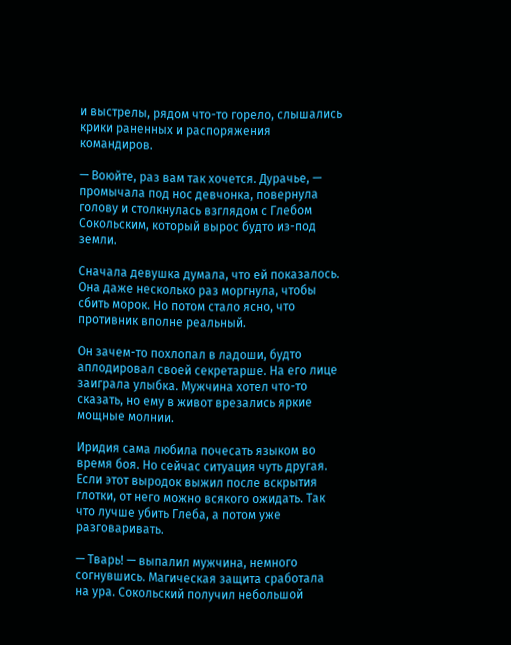и выстрелы, рядом что-то горело, слышались крики раненных и распоряжения командиров.

— Воюйте, раз вам так хочется. Дурачье, — промычала под нос девчонка, повернула голову и столкнулась взглядом с Глебом Сокольским, который вырос будто из-под земли.

Сначала девушка думала, что ей показалось. Она даже несколько раз моргнула, чтобы сбить морок. Но потом стало ясно, что противник вполне реальный.

Он зачем-то похлопал в ладоши, будто аплодировал своей секретарше. На его лице заиграла улыбка. Мужчина хотел что-то сказать, но ему в живот врезались яркие мощные молнии.

Иридия сама любила почесать языком во время боя. Но сейчас ситуация чуть другая. Если этот выродок выжил после вскрытия глотки, от него можно всякого ожидать. Так что лучше убить Глеба, а потом уже разговаривать.

— Тварь! — выпалил мужчина, немного согнувшись. Магическая защита сработала на ура. Сокольский получил небольшой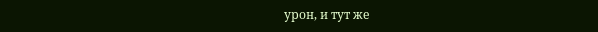урон, и тут же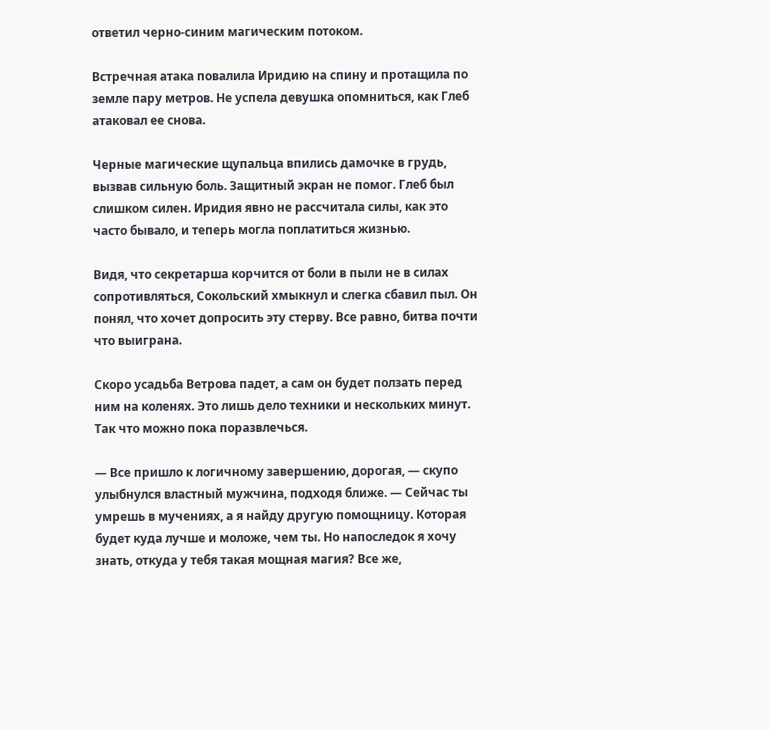ответил черно-синим магическим потоком.

Встречная атака повалила Иридию на спину и протащила по земле пару метров. Не успела девушка опомниться, как Глеб атаковал ее снова.

Черные магические щупальца впились дамочке в грудь, вызвав сильную боль. Защитный экран не помог. Глеб был слишком силен. Иридия явно не рассчитала силы, как это часто бывало, и теперь могла поплатиться жизнью.

Видя, что секретарша корчится от боли в пыли не в силах сопротивляться, Сокольский хмыкнул и слегка сбавил пыл. Он понял, что хочет допросить эту стерву. Все равно, битва почти что выиграна.

Скоро усадьба Ветрова падет, а сам он будет ползать перед ним на коленях. Это лишь дело техники и нескольких минут. Так что можно пока поразвлечься.

— Все пришло к логичному завершению, дорогая, — скупо улыбнулся властный мужчина, подходя ближе. — Сейчас ты умрешь в мучениях, а я найду другую помощницу. Которая будет куда лучше и моложе, чем ты. Но напоследок я хочу знать, откуда у тебя такая мощная магия? Все же,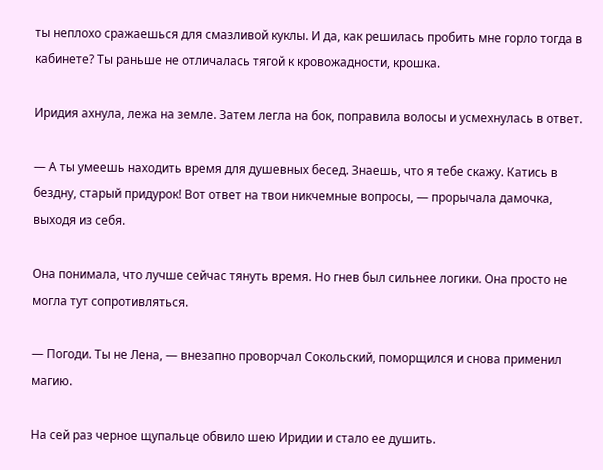ты неплохо сражаешься для смазливой куклы. И да, как решилась пробить мне горло тогда в кабинете? Ты раньше не отличалась тягой к кровожадности, крошка.

Иридия ахнула, лежа на земле. Затем легла на бок, поправила волосы и усмехнулась в ответ.

— А ты умеешь находить время для душевных бесед. Знаешь, что я тебе скажу. Катись в бездну, старый придурок! Вот ответ на твои никчемные вопросы, — прорычала дамочка, выходя из себя.

Она понимала, что лучше сейчас тянуть время. Но гнев был сильнее логики. Она просто не могла тут сопротивляться.

— Погоди. Ты не Лена, — внезапно проворчал Сокольский, поморщился и снова применил магию.

На сей раз черное щупальце обвило шею Иридии и стало ее душить.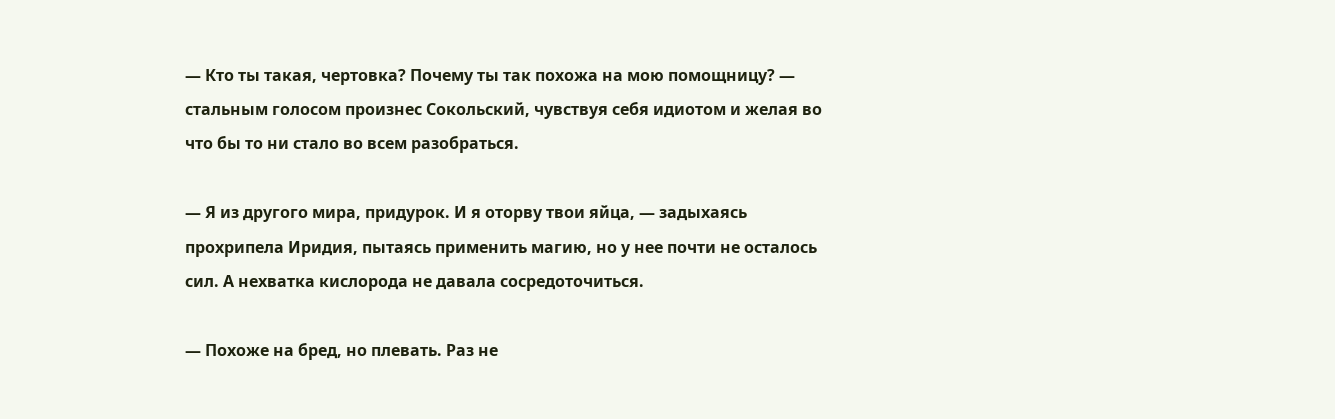— Кто ты такая, чертовка? Почему ты так похожа на мою помощницу? — стальным голосом произнес Сокольский, чувствуя себя идиотом и желая во что бы то ни стало во всем разобраться.

— Я из другого мира, придурок. И я оторву твои яйца, — задыхаясь прохрипела Иридия, пытаясь применить магию, но у нее почти не осталось сил. А нехватка кислорода не давала сосредоточиться.

— Похоже на бред, но плевать. Раз не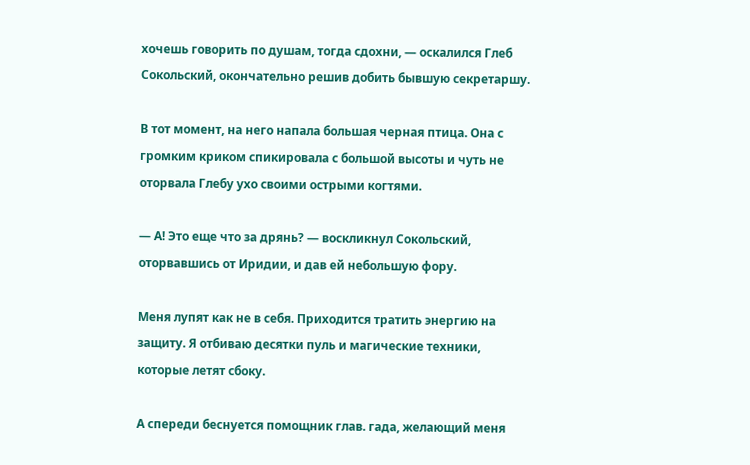хочешь говорить по душам, тогда сдохни, — оскалился Глеб Сокольский, окончательно решив добить бывшую секретаршу.

В тот момент, на него напала большая черная птица. Она с громким криком спикировала с большой высоты и чуть не оторвала Глебу ухо своими острыми когтями.

— А! Это еще что за дрянь? — воскликнул Сокольский, оторвавшись от Иридии, и дав ей небольшую фору.

Меня лупят как не в себя. Приходится тратить энергию на защиту. Я отбиваю десятки пуль и магические техники, которые летят сбоку.

А спереди беснуется помощник глав. гада, желающий меня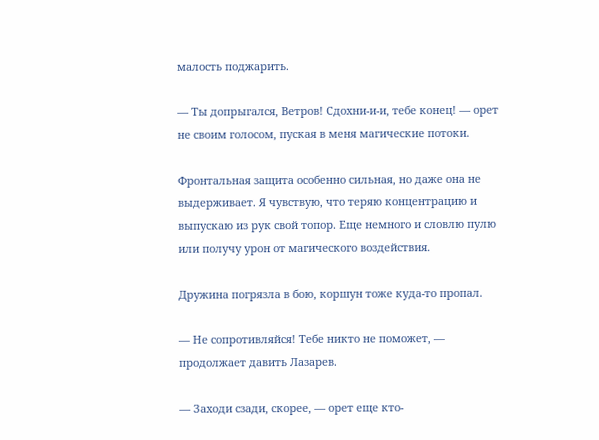малость поджарить.

— Ты допрыгался, Ветров! Сдохни-и-и, тебе конец! — орет не своим голосом, пуская в меня магические потоки.

Фронтальная защита особенно сильная, но даже она не выдерживает. Я чувствую, что теряю концентрацию и выпускаю из рук свой топор. Еще немного и словлю пулю или получу урон от магического воздействия.

Дружина погрязла в бою, коршун тоже куда-то пропал.

— Не сопротивляйся! Тебе никто не поможет, — продолжает давить Лазарев.

— Заходи сзади, скорее, — орет еще кто-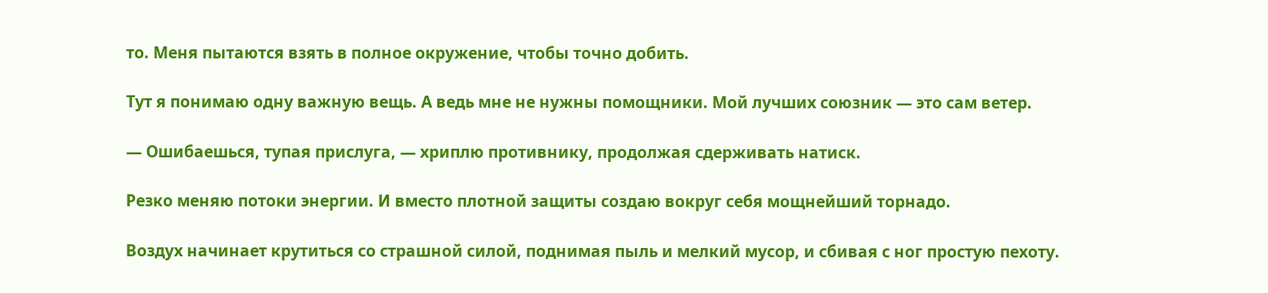то. Меня пытаются взять в полное окружение, чтобы точно добить.

Тут я понимаю одну важную вещь. А ведь мне не нужны помощники. Мой лучших союзник — это сам ветер.

— Ошибаешься, тупая прислуга, — хриплю противнику, продолжая сдерживать натиск.

Резко меняю потоки энергии. И вместо плотной защиты создаю вокруг себя мощнейший торнадо.

Воздух начинает крутиться со страшной силой, поднимая пыль и мелкий мусор, и сбивая с ног простую пехоту.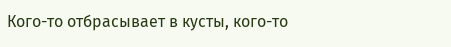Кого-то отбрасывает в кусты, кого-то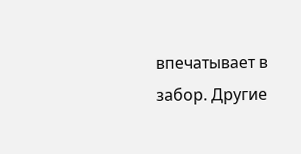впечатывает в забор. Другие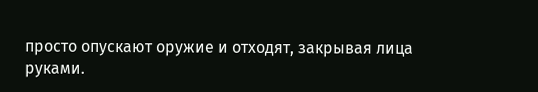просто опускают оружие и отходят, закрывая лица руками.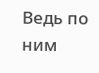Ведь по ним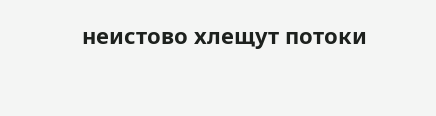неистово хлещут потоки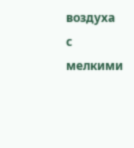воздуха с мелкими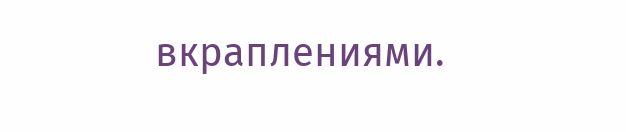вкраплениями.